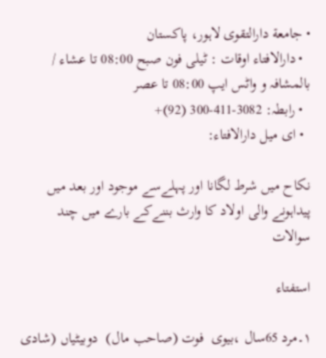• جامعة دارالتقوی لاہور، پاکستان
  • دارالافتاء اوقات : ٹیلی فون صبح 08:00 تا عشاء / بالمشافہ و واٹس ایپ 08:00 تا عصر
  • رابطہ: 3082-411-300 (92)+
  • ای میل دارالافتاء:

نکاح میں شرط لگانا اور پہلےسے موجود اور بعد میں پیداہونے والی اولاد کا وارث بننےکے بارے میں چند سوالات

استفتاء

۱۔مرد 65سال ،بیوی  فوت (صاحب مال)  دوبیٹیاں (شادی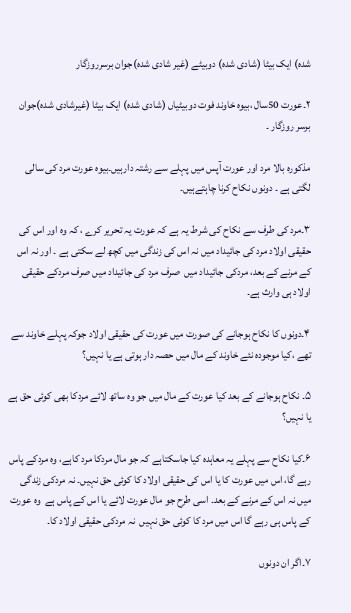شدہ) ایک بیٹا (شادی شدہ) دوبیٹے (غیر شادی شدہ)جوان برسرروزگار

۲۔عورت 50سال ،بیوہ خاوند فوت دوبیٹیاں (شادی شدہ) ایک بیٹا (غیرشادی شدہ)جوان برسر روزگار ۔

مذکورہ بالا مرد اور عورت آپس میں پہلے سے رشتہ دارہیں۔بیوہ عورت مرد کی سالی لگتی ہے ۔ دونوں نکاح کرنا چاہتےہیں۔

۳۔مرد کی طرف سے نکاح کی شرط یہ ہے کہ عورت یہ تحریر کرے ، کہ وہ اور اس کی حقیقی اولاد مرد کی جائیداد میں نہ اس کی زندگی میں کچھ لے سکتی ہے ۔ اور نہ اس کے مرنے کے بعد، مردکی جائیداد میں  صرف مرد کی جائیداد میں صرف مردکے حقیقی اولاد ہی وارث ہے۔

۴۔دونوں کا نکاح ہوجانے کی صورت میں عورت کی حقیقی اولاد جوکہ پہلے خاوند سے تھے ،کیا موجودہ نئے خاوند کے مال میں حصہ دار ہوتی ہے یا نہیں؟

۵۔ نکاح ہوجانے کے بعد کیا عورت کے مال میں جو وہ ساتھ لائے مردکا بھی کوئی حق ہے یا نہیں؟

۶۔کیا نکاح سے پہلے یہ معاہدہ کیا جاسکتاہے کہ جو مال مردکا مرد کاہے، وہ مردکے پاس رہے گا، اس میں عورت کا یا اس کی حقیقی اولاد کا کوئی حق نہیں۔ نہ مردکی زندگی میں نہ اس کے مرنے کے بعد۔ اسی طرح جو مال عورت لائے یا اس کے پاس ہے  وہ عورت کے پاس ہی رہے گا اس میں مرد کا کوئی حق نہیں  نہ مردکی حقیقی اولاد کا۔

۷۔اگر ان دونوں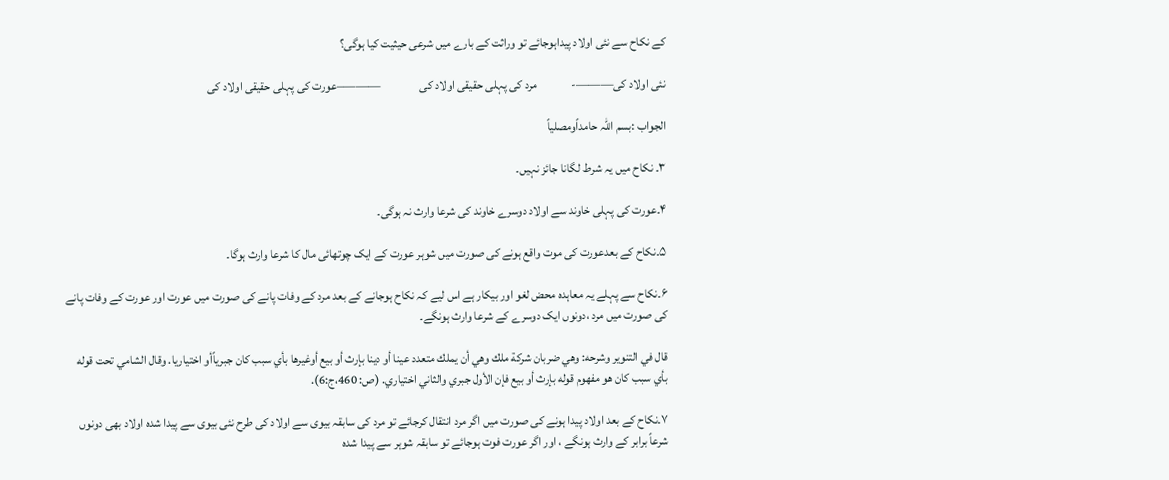کے نکاح سے نئی اولاد پیداہوجائے تو وراثت کے بارے میں شرعی حیثیت کیا ہوگی؟

نئی اولاد کی———-              مرد کی پہلی حقیقی اولاد کی                ———–عورت کی پہلی حقیقی اولاد کی

الجواب :بسم اللہ حامداًومصلیاً

۳۔ نکاح میں یہ شرط لگانا جائز نہیں۔

۴۔عورت کی پہلی خاوند سے اولاد دوسرے خاوند کی شرعا وارث نہ ہوگی۔

۵۔نکاح کے بعدعورت کی موت واقع ہونے کی صورت میں شوہر عورت کے ایک چوتھائی مال کا شرعا وارث ہوگا۔

۶۔نکاح سے پہلے یہ معاہدہ محض لغو اور بیکار ہے اس لیے کہ نکاح ہوجانے کے بعد مرد کے وفات پانے کی صورت میں عورت اور عورت کے وفات پانے کی صورت میں مرد ،دونوں ایک دوسرے کے شرعا وارث ہونگے۔

قال في التنوير وشرحه: وهي ضربان شركة ملك وهي أن يملك متعدد عينا أو دينا بإرث أو بيع أوغيرها بأي سبب كان جبرياًأو اختياريا. وقال الشامي تحت قوله بأي سبب كان هو مفهوم قوله بإرث أو بيع فإن الأول جبري والثاني اختياري. (ص: 460،ج:6).

۷۔نکاح کے بعد اولاد پیدا ہونے کی صورت میں اگر مرد انتقال کرجائے تو مرد کی سابقہ بیوی سے اولاد کی طرح نئی بیوی سے پیدا شدہ اولاد بھی دونوں شرعاً برابر کے وارث ہونگے ، اور اگر عورت فوت ہوجائے تو سابقہ شوہر سے پیدا شدہ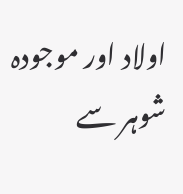اولاد اور موجودہ شوہر سے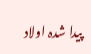پیدا شدہ اولاد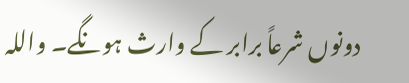دونوں شرعاً برابر کے وارث ہونگے۔ واللہ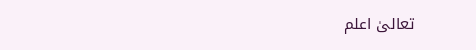تعالیٰ اعلم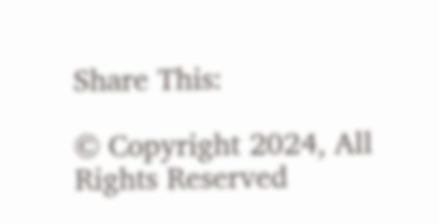Share This:

© Copyright 2024, All Rights Reserved